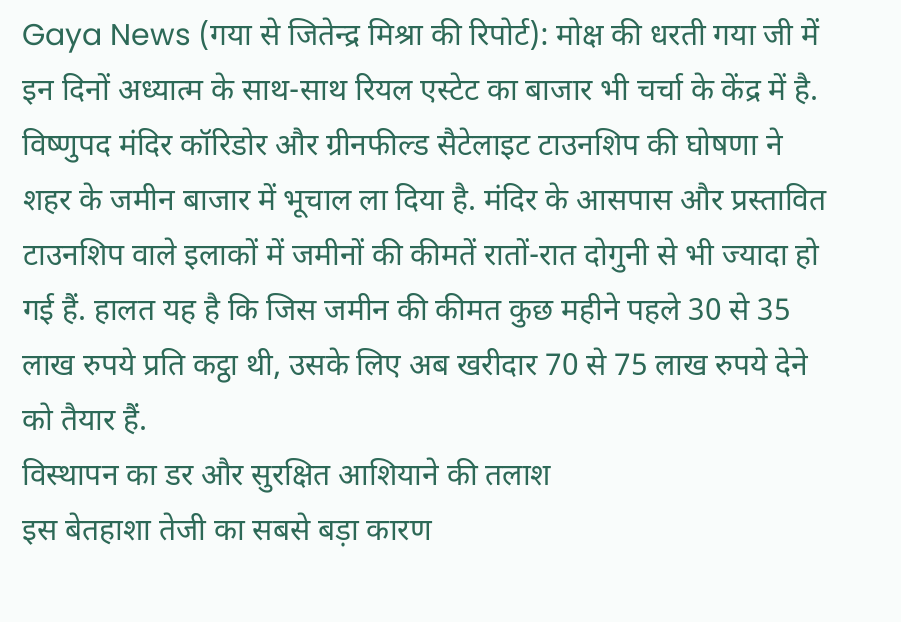Gaya News (गया से जितेन्द्र मिश्रा की रिपोर्ट): मोक्ष की धरती गया जी में इन दिनों अध्यात्म के साथ-साथ रियल एस्टेट का बाजार भी चर्चा के केंद्र में है. विष्णुपद मंदिर कॉरिडोर और ग्रीनफील्ड सैटेलाइट टाउनशिप की घोषणा ने शहर के जमीन बाजार में भूचाल ला दिया है. मंदिर के आसपास और प्रस्तावित टाउनशिप वाले इलाकों में जमीनों की कीमतें रातों-रात दोगुनी से भी ज्यादा हो गई हैं. हालत यह है कि जिस जमीन की कीमत कुछ महीने पहले 30 से 35 लाख रुपये प्रति कट्ठा थी, उसके लिए अब खरीदार 70 से 75 लाख रुपये देने को तैयार हैं.
विस्थापन का डर और सुरक्षित आशियाने की तलाश
इस बेतहाशा तेजी का सबसे बड़ा कारण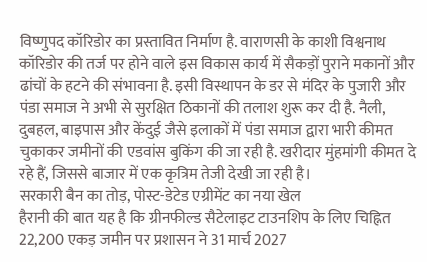विष्णुपद कॉरिडोर का प्रस्तावित निर्माण है. वाराणसी के काशी विश्वनाथ कॉरिडोर की तर्ज पर होने वाले इस विकास कार्य में सैकड़ों पुराने मकानों और ढांचों के हटने की संभावना है. इसी विस्थापन के डर से मंदिर के पुजारी और पंडा समाज ने अभी से सुरक्षित ठिकानों की तलाश शुरू कर दी है. नैली, दुबहल, बाइपास और केंदुई जैसे इलाकों में पंडा समाज द्वारा भारी कीमत चुकाकर जमीनों की एडवांस बुकिंग की जा रही है. खरीदार मुंहमांगी कीमत दे रहे हैं, जिससे बाजार में एक कृत्रिम तेजी देखी जा रही है।
सरकारी बैन का तोड़, पोस्ट-डेटेड एग्रीमेंट का नया खेल
हैरानी की बात यह है कि ग्रीनफील्ड सैटेलाइट टाउनशिप के लिए चिह्नित 22,200 एकड़ जमीन पर प्रशासन ने 31 मार्च 2027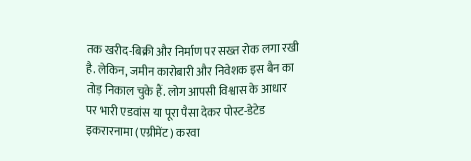तक खरीद-बिक्री और निर्माण पर सख्त रोक लगा रखी है. लेकिन, जमीन कारोबारी और निवेशक इस बैन का तोड़ निकाल चुके हैं. लोग आपसी विश्वास के आधार पर भारी एडवांस या पूरा पैसा देकर पोस्ट-डेटेड इकरारनामा (एग्रीमेंट) करवा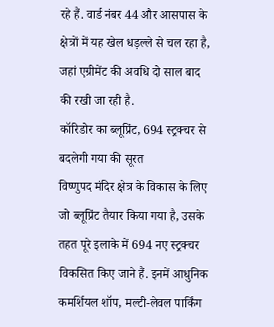रहे हैं. वार्ड नंबर 44 और आसपास के क्षेत्रों में यह खेल धड़ल्ले से चल रहा है, जहां एग्रीमेंट की अवधि दो साल बाद की रखी जा रही है.
कॉरिडोर का ब्लूप्रिंट, 694 स्ट्रक्चर से बदलेगी गया की सूरत
विष्णुपद मंदिर क्षेत्र के विकास के लिए जो ब्लूप्रिंट तैयार किया गया है, उसके तहत पूरे इलाके में 694 नए स्ट्रक्चर विकसित किए जाने हैं. इनमें आधुनिक कमर्शियल शॉप, मल्टी-लेवल पार्किंग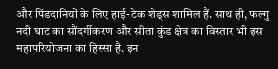और पिंडदानियों के लिए हाई-टेक शेड्स शामिल हैं. साथ ही, फल्गु नदी घाट का सौंदर्गीकरण और सीता कुंड क्षेत्र का विस्तार भी इस महापरियोजना का हिस्सा है. इन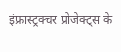इंफ्रास्ट्रक्चर प्रोजेक्ट्स के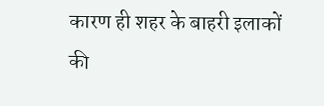कारण ही शहर के बाहरी इलाकों की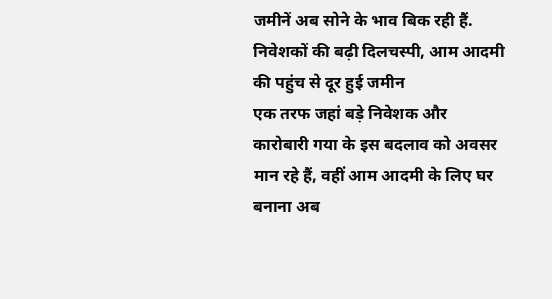जमीनें अब सोने के भाव बिक रही हैं.
निवेशकों की बढ़ी दिलचस्पी, आम आदमी की पहुंच से दूर हुई जमीन
एक तरफ जहां बड़े निवेशक और कारोबारी गया के इस बदलाव को अवसर मान रहे हैं, वहीं आम आदमी के लिए घर बनाना अब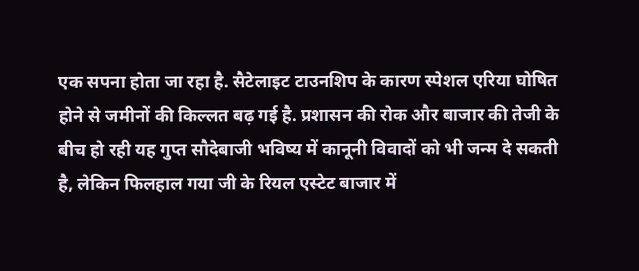एक सपना होता जा रहा है. सैटेलाइट टाउनशिप के कारण स्पेशल एरिया घोषित होने से जमीनों की किल्लत बढ़ गई है. प्रशासन की रोक और बाजार की तेजी के बीच हो रही यह गुप्त सौदेबाजी भविष्य में कानूनी विवादों को भी जन्म दे सकती है, लेकिन फिलहाल गया जी के रियल एस्टेट बाजार में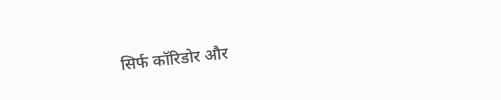सिर्फ कॉरिडोर और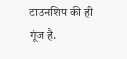टाउनशिप की ही गूंज है.